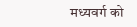मध्यवर्ग को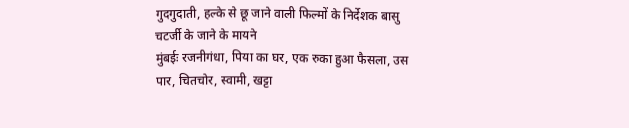गुदगुदाती, हल्के से छू जाने वाली फिल्मों के निर्देशक बासु चटर्जी के जाने के मायने
मुंबईः रजनीगंधा, पिया का घर, एक रुका हुआ फैसला, उस पार, चितचोर, स्वामी, खट्टा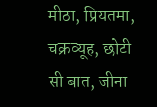मीठा, प्रियतमा, चक्रव्यूह, छोटी सी बात, जीना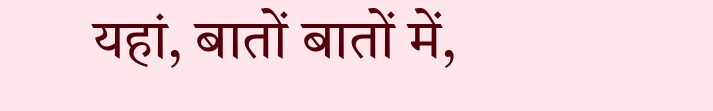यहां, बातों बातों में,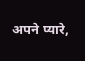अपने प्यारे,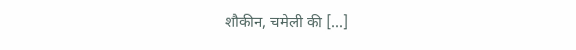शौकीन, चमेली की [...]